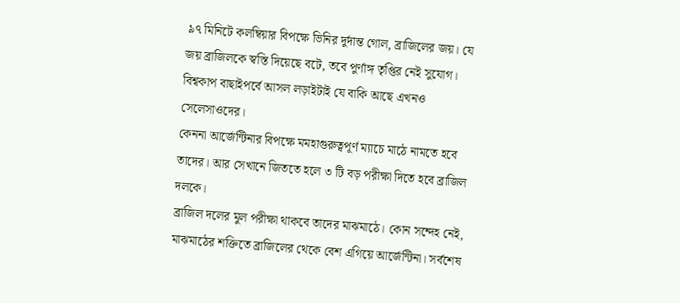৯৭ মিনিটে কলম্বিয়ার বিপক্ষে ভিনির দুর্দান্ত গোল, ব্রাজিলের জয়। যে জয় ব্রাজিলকে স্বস্তি দিয়েছে বটে, তবে পুর্ণাঙ্গ তৃপ্তির নেই সুযোগ। বিশ্বকাপ বাছাইপর্বে আসল লড়াইটাই যে বাকি আছে এখনও সেলেসাওদের।
কেননা আর্জেন্টিনার বিপক্ষে মমহাগুরুত্বপূর্ণ ম্যাচে মাঠে নামতে হবে তাদের। আর সেখানে জিততে হলে ৩ টি বড় পরীক্ষা দিতে হবে ব্রাজিল দলকে।
ব্রাজিল দলের মুল পরীক্ষা থাকবে তাদের মাঝমাঠে। কোন সন্দেহ নেই, মাঝমাঠের শক্তিতে ব্রাজিলের থেকে বেশ এগিয়ে আর্জেন্টিনা। সর্বশেষ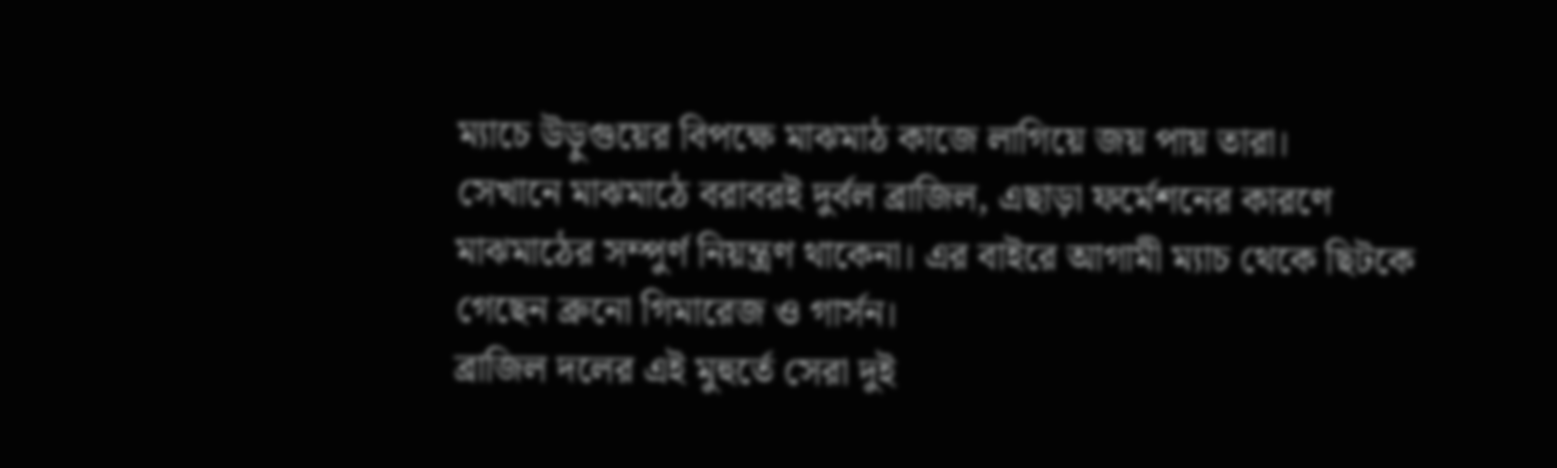ম্যাচে উড়ুগুয়ের বিপক্ষে মাঝমাঠ কাজে লাগিয়ে জয় পায় তারা।
সেখানে মাঝমাঠে বরাবরই দুর্বল ব্রাজিল, এছাড়া ফর্মেশনের কারণে মাঝমাঠের সম্পুর্ণ নিয়ন্ত্রণ থাকেনা। এর বাইরে আগামী ম্যাচ থেকে ছিটকে গেছেন ব্রুনো গিমারেজ ও গার্সন।
ব্রাজিল দলের এই মুহুর্তে সেরা দুই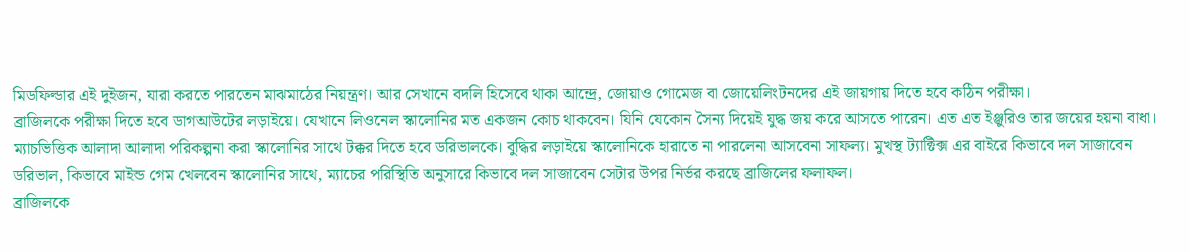মিডফিল্ডার এই দুইজন, যারা করতে পারতেন মাঝমাঠের নিয়ন্ত্রণ। আর সেখানে বদলি হিসেবে থাকা আন্দ্রে, জোয়াও গোমেজ বা জোয়েলিংটনদের এই জায়গায় দিতে হবে কঠিন পরীক্ষা।
ব্রাজিলকে পরীক্ষা দিতে হবে ডাগআউটের লড়াইয়ে। যেখানে লিওনেল স্কালোনির মত একজন কোচ থাকবেন। যিনি যেকোন সৈন্য দিয়েই যুদ্ধ জয় করে আসতে পারেন। এত এত ইঞ্জুরিও তার জয়ের হয়না বাধা।
ম্যাচভিত্তিক আলাদা আলাদা পরিকল্পনা করা স্কালোনির সাথে টক্কর দিতে হবে ডরিভালকে। বুদ্ধির লড়াইয়ে স্কালোনিকে হারাতে না পারলেনা আসবেনা সাফল্য। মুখস্থ ট্যাক্টিক্স এর বাইরে কিভাবে দল সাজাবেন ডরিভাল, কিভাবে মাইন্ড গেম খেলবেন স্কালোনির সাথে, ম্যাচের পরিস্থিতি অনুসারে কিভাবে দল সাজাবেন সেটার উপর নির্ভর করছে ব্রাজিলের ফলাফল।
ব্রাজিলকে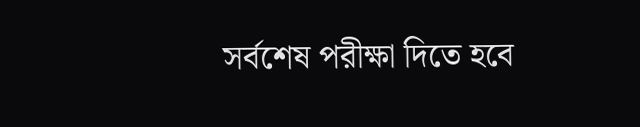সর্বশেষ পরীক্ষা দিতে হবে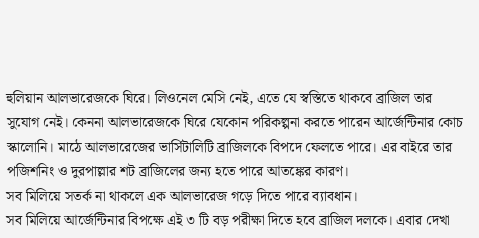হুলিয়ান আলভারেজকে ঘিরে। লিওনেল মেসি নেই, এতে যে স্বস্তিতে থাকবে ব্রাজিল তার সুযোগ নেই। কেননা আলভারেজকে ঘিরে যেকোন পরিকল্পনা করতে পারেন আর্জেন্টিনার কোচ স্কালোনি। মাঠে আলভারেজের ভার্সিটালিটি ব্রাজিলকে বিপদে ফেলতে পারে। এর বাইরে তার পজিশনিং ও দুরপাল্লার শট ব্রাজিলের জন্য হতে পারে আতঙ্কের কারণ।
সব মিলিয়ে সতর্ক না থাকলে এক আলভারেজ গড়ে দিতে পারে ব্যাবধান।
সব মিলিয়ে আর্জেন্টিনার বিপক্ষে এই ৩ টি বড় পরীক্ষা দিতে হবে ব্রাজিল দলকে। এবার দেখা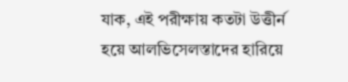যাক, এই পরীক্ষায় কতটা উত্তীর্ন হয়ে আলভিসেলস্তাদের হারিয়ে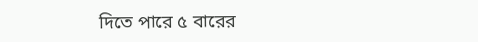দিতে পারে ৫ বারের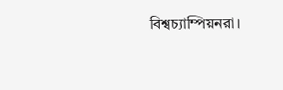বিশ্বচ্যাম্পিয়নরা।